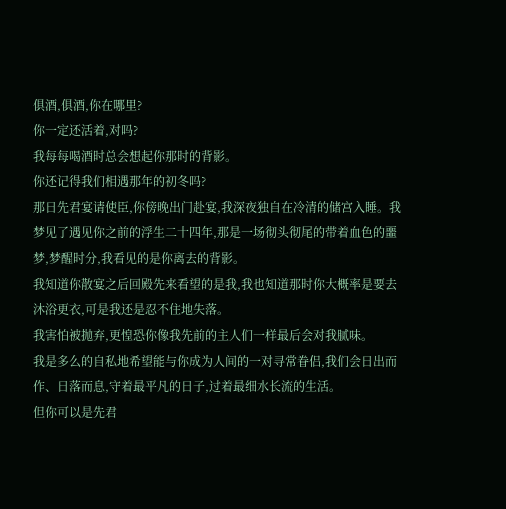俱酒,俱酒,你在哪里?
你一定还活着,对吗?
我每每喝酒时总会想起你那时的背影。
你还记得我们相遇那年的初冬吗?
那日先君宴请使臣,你傍晚出门赴宴,我深夜独自在冷清的储宫入睡。我梦见了遇见你之前的浮生二十四年,那是一场彻头彻尾的带着血色的噩梦,梦醒时分,我看见的是你离去的背影。
我知道你散宴之后回殿先来看望的是我,我也知道那时你大概率是要去沐浴更衣,可是我还是忍不住地失落。
我害怕被抛弃,更惶恐你像我先前的主人们一样最后会对我腻味。
我是多么的自私地希望能与你成为人间的一对寻常眷侣,我们会日出而作、日落而息,守着最平凡的日子,过着最细水长流的生活。
但你可以是先君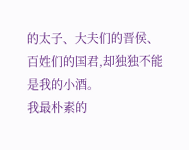的太子、大夫们的晋侯、百姓们的国君,却独独不能是我的小酒。
我最朴素的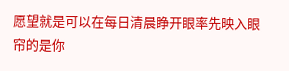愿望就是可以在每日清晨睁开眼率先映入眼帘的是你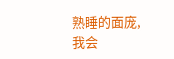熟睡的面庞,我会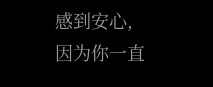感到安心,因为你一直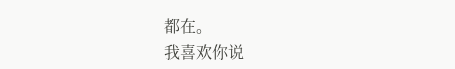都在。
我喜欢你说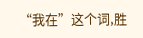“我在”这个词,胜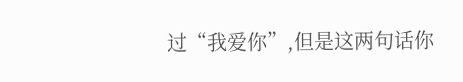过“我爱你”,但是这两句话你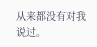从来都没有对我说过。